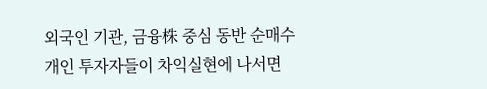외국인 기관, 금융株 중심 동반 순매수
개인 투자자들이 차익실현에 나서면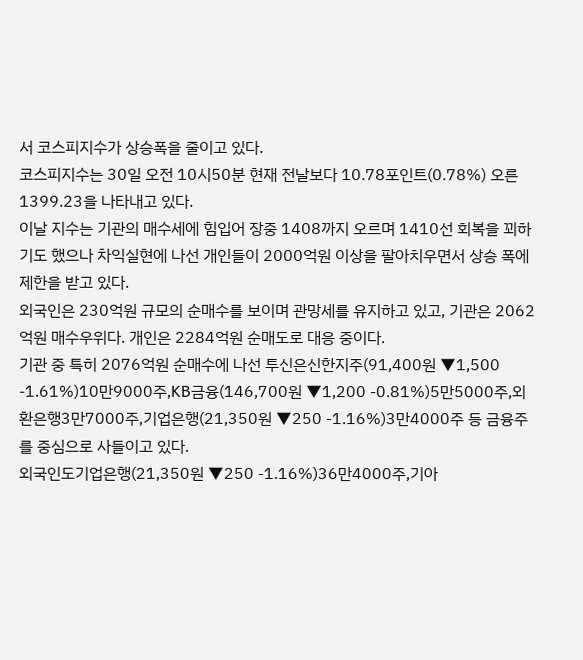서 코스피지수가 상승폭을 줄이고 있다.
코스피지수는 30일 오전 10시50분 현재 전날보다 10.78포인트(0.78%) 오른 1399.23을 나타내고 있다.
이날 지수는 기관의 매수세에 힘입어 장중 1408까지 오르며 1410선 회복을 꾀하기도 했으나 차익실현에 나선 개인들이 2000억원 이상을 팔아치우면서 상승 폭에 제한을 받고 있다.
외국인은 230억원 규모의 순매수를 보이며 관망세를 유지하고 있고, 기관은 2062억원 매수우위다. 개인은 2284억원 순매도로 대응 중이다.
기관 중 특히 2076억원 순매수에 나선 투신은신한지주(91,400원 ▼1,500 -1.61%)10만9000주,KB금융(146,700원 ▼1,200 -0.81%)5만5000주,외환은행3만7000주,기업은행(21,350원 ▼250 -1.16%)3만4000주 등 금융주를 중심으로 사들이고 있다.
외국인도기업은행(21,350원 ▼250 -1.16%)36만4000주,기아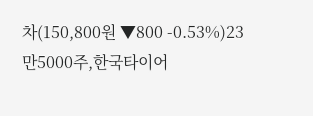차(150,800원 ▼800 -0.53%)23만5000주,한국타이어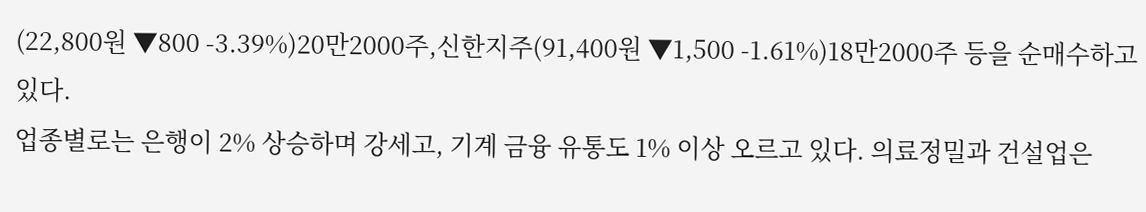(22,800원 ▼800 -3.39%)20만2000주,신한지주(91,400원 ▼1,500 -1.61%)18만2000주 등을 순매수하고 있다.
업종별로는 은행이 2% 상승하며 강세고, 기계 금융 유통도 1% 이상 오르고 있다. 의료정밀과 건설업은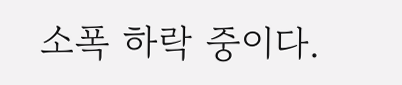소폭 하락 중이다.